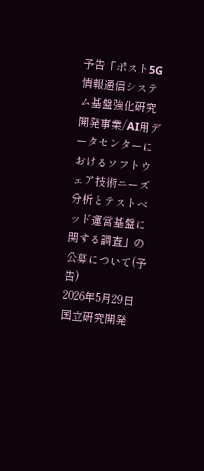予告「ポスト5G情報通信システム基盤強化研究開発事業/AI用データセンターにおけるソフトウェア技術ニーズ分析とテストベッド運営基盤に関する調査」の公募について(予告)
2026年5月29日
国立研究開発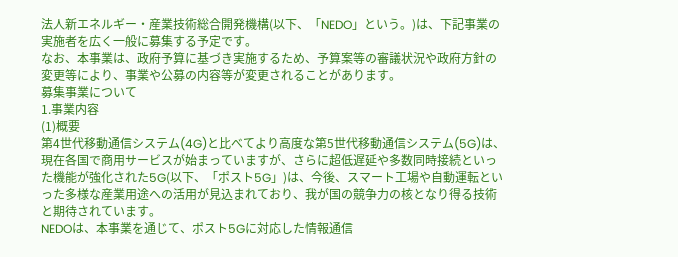法人新エネルギー・産業技術総合開発機構(以下、「NEDO」という。)は、下記事業の実施者を広く一般に募集する予定です。
なお、本事業は、政府予算に基づき実施するため、予算案等の審議状況や政府方針の変更等により、事業や公募の内容等が変更されることがあります。
募集事業について
1.事業内容
(1)概要
第4世代移動通信システム(4G)と比べてより高度な第5世代移動通信システム(5G)は、現在各国で商用サービスが始まっていますが、さらに超低遅延や多数同時接続といった機能が強化された5G(以下、「ポスト5G」)は、今後、スマート工場や自動運転といった多様な産業用途への活用が見込まれており、我が国の競争力の核となり得る技術と期待されています。
NEDOは、本事業を通じて、ポスト5Gに対応した情報通信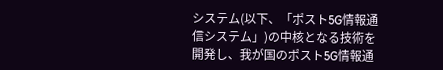システム(以下、「ポスト5G情報通信システム」)の中核となる技術を開発し、我が国のポスト5G情報通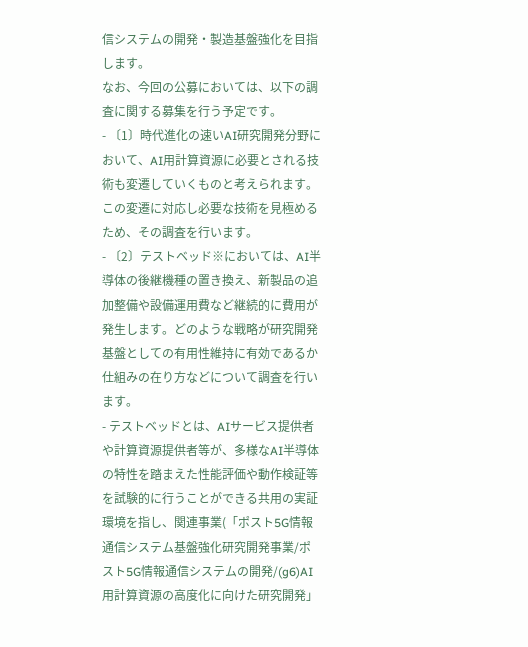信システムの開発・製造基盤強化を目指します。
なお、今回の公募においては、以下の調査に関する募集を行う予定です。
- 〔1〕時代進化の速いAI研究開発分野において、AI用計算資源に必要とされる技術も変遷していくものと考えられます。この変遷に対応し必要な技術を見極めるため、その調査を行います。
- 〔2〕テストベッド※においては、AI半導体の後継機種の置き換え、新製品の追加整備や設備運用費など継続的に費用が発生します。どのような戦略が研究開発基盤としての有用性維持に有効であるか仕組みの在り方などについて調査を行います。
- テストベッドとは、AIサービス提供者や計算資源提供者等が、多様なAI半導体の特性を踏まえた性能評価や動作検証等を試験的に行うことができる共用の実証環境を指し、関連事業(「ポスト5G情報通信システム基盤強化研究開発事業/ポスト5G情報通信システムの開発/(g6)AI用計算資源の高度化に向けた研究開発」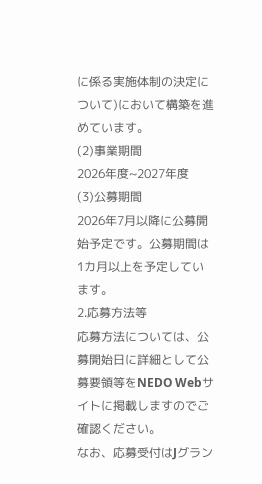に係る実施体制の決定について)において構築を進めています。
(2)事業期間
2026年度~2027年度
(3)公募期間
2026年7月以降に公募開始予定です。公募期間は1カ月以上を予定しています。
2.応募方法等
応募方法については、公募開始日に詳細として公募要領等をNEDO Webサイトに掲載しますのでご確認ください。
なお、応募受付はJグラン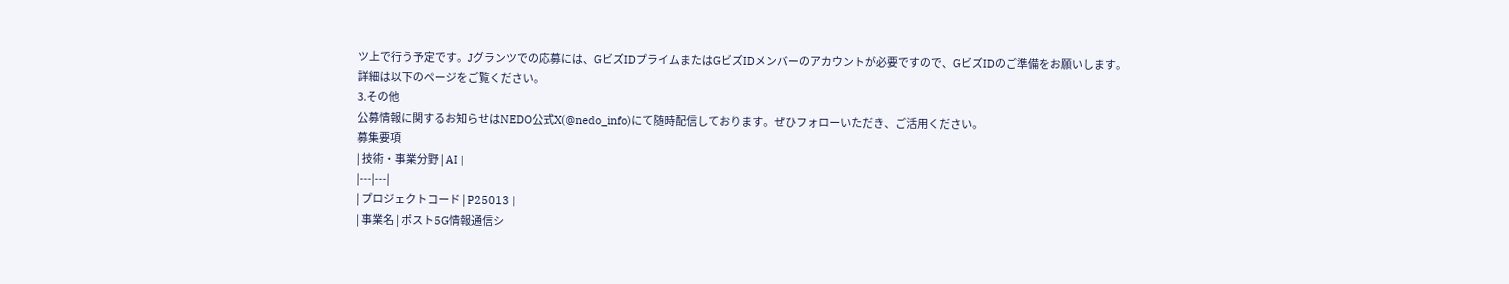ツ上で行う予定です。Jグランツでの応募には、GビズIDプライムまたはGビズIDメンバーのアカウントが必要ですので、GビズIDのご準備をお願いします。
詳細は以下のページをご覧ください。
3.その他
公募情報に関するお知らせはNEDO公式X(@nedo_info)にて随時配信しております。ぜひフォローいただき、ご活用ください。
募集要項
| 技術・事業分野 | AI |
|---|---|
| プロジェクトコード | P25013 |
| 事業名 | ポスト5G情報通信シ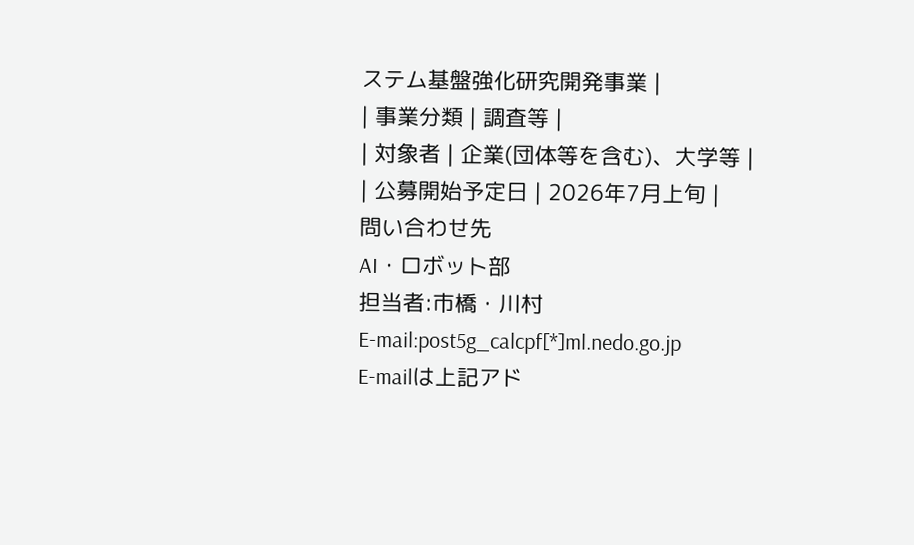ステム基盤強化研究開発事業 |
| 事業分類 | 調査等 |
| 対象者 | 企業(団体等を含む)、大学等 |
| 公募開始予定日 | 2026年7月上旬 |
問い合わせ先
AI・ロボット部
担当者:市橋・川村
E-mail:post5g_calcpf[*]ml.nedo.go.jp
E-mailは上記アド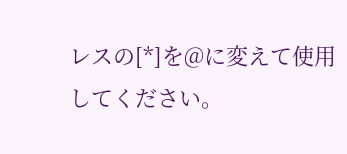レスの[*]を@に変えて使用してください。